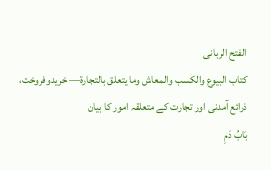الفتح الربانی
كتاب البيوع والكسب والمعاش وما يتعلق بالتجارة— خریدوفروخت، ذرائع آمدنی اور تجارت کے متعلقہ امور کا بیان
بَابُ دَمِ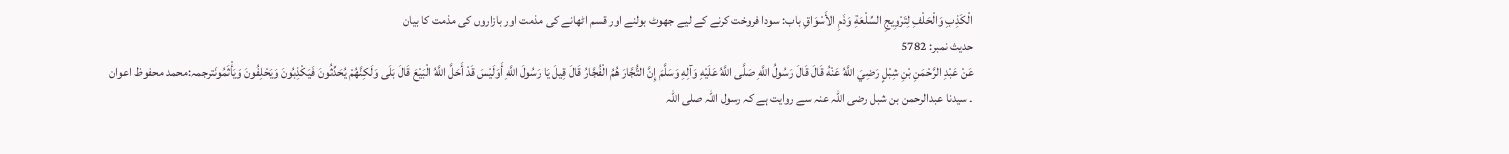الْكَذِبِ وَالْحَلْفِ لِتَرْوِيجِ السِّلْعَةِ وَذَمِ الأَسْوَاقِ باب: سودا فروخت کرنے کے لیے جھوٹ بولنے اور قسم اٹھانے کی مذمت اور بازاروں کی مذمت کا بیان
حدیث نمبر: 5782
عَنْ عَبْدِ الرَّحْمَنِ بْنِ شِبْلٍ رَضِيَ اللَّهُ عَنْهُ قَالَ قَالَ رَسُولُ اللَّهِ صَلَّى اللَّهُ عَلَيْهِ وَآلِهِ وَسَلَّمَ إِنَّ التُّجَّارَ هُمُ الْفُجَّارُ قَالَ قِيلَ يَا رَسُولَ اللَّهِ أَوَلَيْسَ قَدْ أَحَلَّ اللَّهُ الْبَيْعَ قَالَ بَلَى وَلَكِنَّهُمْ يُحَدِّثُونَ فَيَكْذِبُونَ وَيَحْلِفُونَ وَيَأْثَمُونَترجمہ:محمد محفوظ اعوان
۔ سیدنا عبدالرحمن بن شبل رضی اللہ عنہ سے روایت ہے کہ رسول اللہ صلی اللہ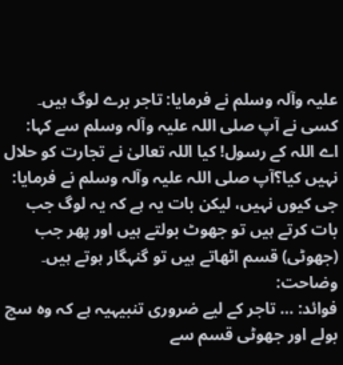علیہ وآلہ وسلم نے فرمایا: تاجر برے لوگ ہیں۔ کسی نے آپ صلی اللہ علیہ وآلہ وسلم سے کہا: اے اللہ کے رسول! کیا اللہ تعالیٰ نے تجارت کو حلال نہیں کیا؟آپ صلی اللہ علیہ وآلہ وسلم نے فرمایا: جی کیوں نہیں، لیکن بات یہ ہے کہ یہ لوگ جب بات کرتے ہیں تو جھوٹ بولتے ہیں اور پھر جب (جھوٹی) قسم اٹھاتے ہیں تو گنہگار ہوتے ہیں۔
وضاحت:
فوائد: … تاجر کے لیے ضروری تنبیہیہ ہے کہ وہ سچ بولے اور جھوٹی قسم سے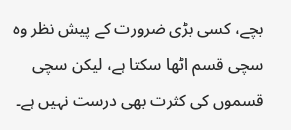بچے، کسی بڑی ضرورت کے پیش نظر وہ سچی قسم اٹھا سکتا ہے، لیکن سچی قسموں کی کثرت بھی درست نہیں ہے۔